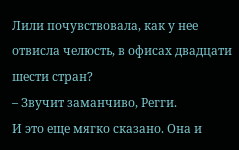Лили почувствовала, как у нее отвисла челюсть, в офисах двадцати шести стран?
– Звучит заманчиво, Регги.
И это еще мягко сказано. Она и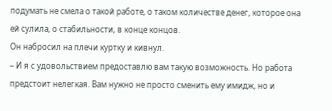подумать не смела о такой работе, о таком количестве денег, которое она ей сулила, о стабильности, в конце концов.
Он набросил на плечи куртку и кивнул.
– И я с удовольствием предоставлю вам такую возможность. Но работа предстоит нелегкая. Вам нужно не просто сменить ему имидж, но и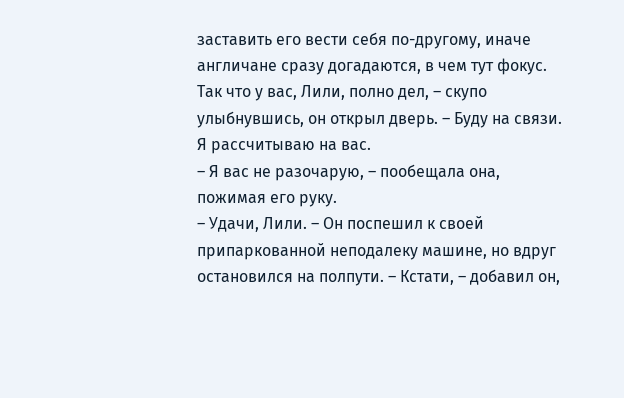заставить его вести себя по-другому, иначе англичане сразу догадаются, в чем тут фокус. Так что у вас, Лили, полно дел, – скупо улыбнувшись, он открыл дверь. – Буду на связи. Я рассчитываю на вас.
– Я вас не разочарую, – пообещала она, пожимая его руку.
– Удачи, Лили. – Он поспешил к своей припаркованной неподалеку машине, но вдруг остановился на полпути. – Кстати, – добавил он,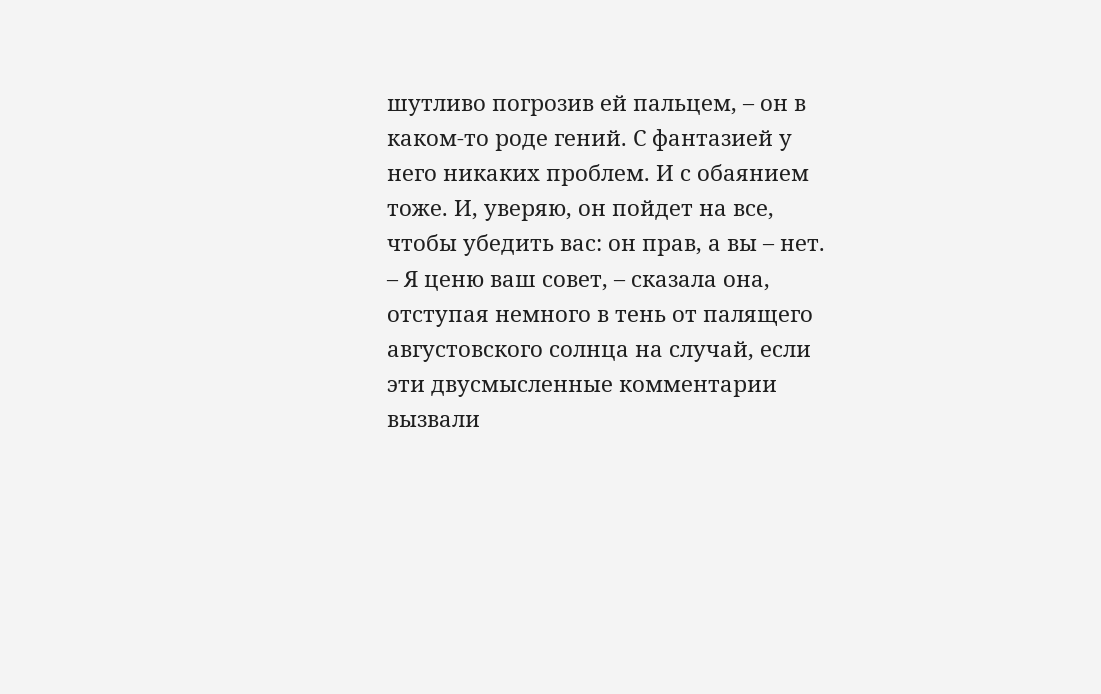шутливо погрозив ей пальцем, – он в каком-то роде гений. С фантазией у него никаких проблем. И с обаянием тоже. И, уверяю, он пойдет на все, чтобы убедить вас: он прав, а вы – нет.
– Я ценю ваш совет, – сказала она, отступая немного в тень от палящего августовского солнца на случай, если эти двусмысленные комментарии вызвали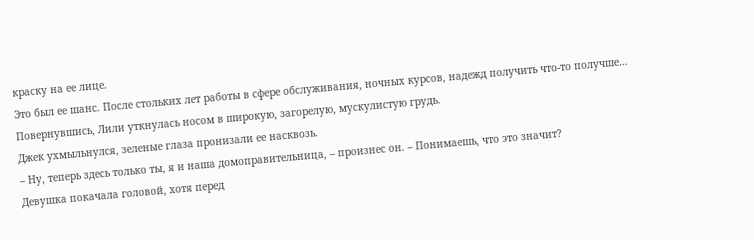краску на ее лице.
Это был ее шанс. После стольких лет работы в сфере обслуживания, ночных курсов, надежд получить что-то получше…
Повернувшись, Лили уткнулась носом в широкую, загорелую, мускулистую грудь.
Джек ухмыльнулся, зеленые глаза пронизали ее насквозь.
– Ну, теперь здесь только ты, я и наша домоправительница, – произнес он. – Понимаешь, что это значит?
Девушка покачала головой, хотя перед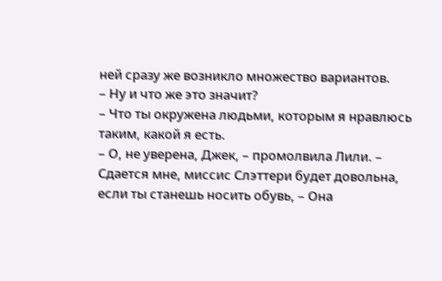ней сразу же возникло множество вариантов.
– Ну и что же это значит?
– Что ты окружена людьми, которым я нравлюсь таким, какой я есть.
– О, не уверена, Джек, – промолвила Лили. – Сдается мне, миссис Слэттери будет довольна, если ты станешь носить обувь, – Она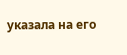указала на его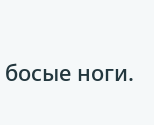босые ноги.